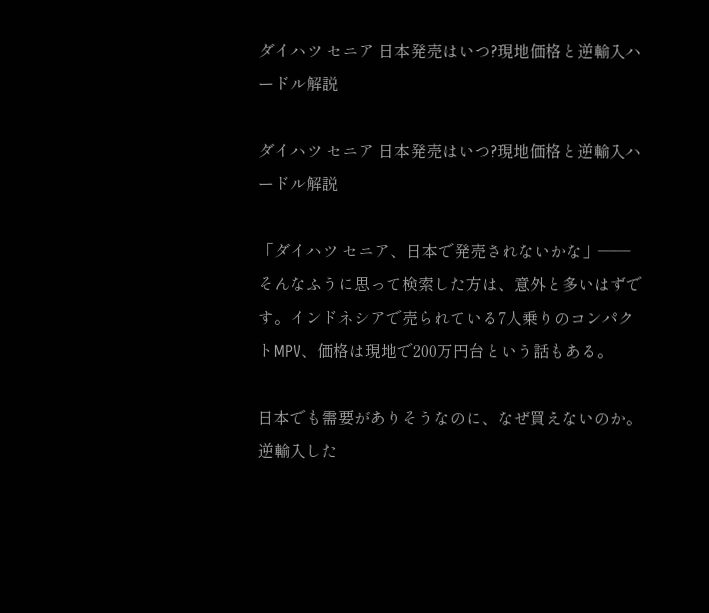ダイハツ セニア 日本発売はいつ?現地価格と逆輸入ハードル解説

ダイハツ セニア 日本発売はいつ?現地価格と逆輸入ハードル解説

「ダイハツ セニア、日本で発売されないかな」——そんなふうに思って検索した方は、意外と多いはずです。インドネシアで売られている7人乗りのコンパクトMPV、価格は現地で200万円台という話もある。

日本でも需要がありそうなのに、なぜ買えないのか。逆輸入した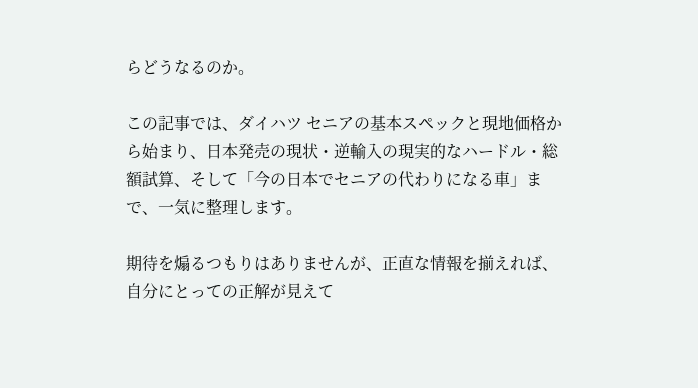らどうなるのか。

この記事では、ダイハツ セニアの基本スペックと現地価格から始まり、日本発売の現状・逆輸入の現実的なハードル・総額試算、そして「今の日本でセニアの代わりになる車」まで、一気に整理します。

期待を煽るつもりはありませんが、正直な情報を揃えれば、自分にとっての正解が見えて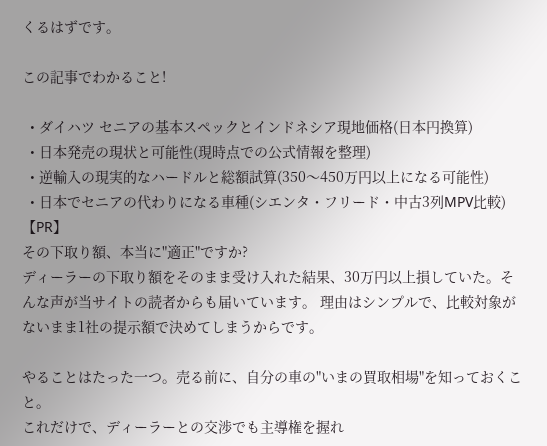くるはずです。

この記事でわかること!

  • ダイハツ セニアの基本スペックとインドネシア現地価格(日本円換算)
  • 日本発売の現状と可能性(現時点での公式情報を整理)
  • 逆輸入の現実的なハードルと総額試算(350〜450万円以上になる可能性)
  • 日本でセニアの代わりになる車種(シエンタ・フリード・中古3列MPV比較)
【PR】
その下取り額、本当に"適正"ですか?
ディーラーの下取り額をそのまま受け入れた結果、30万円以上損していた。そんな声が当サイトの読者からも届いています。 理由はシンプルで、比較対象がないまま1社の提示額で決めてしまうからです。

やることはたった一つ。売る前に、自分の車の"いまの買取相場"を知っておくこと。
これだけで、ディーラーとの交渉でも主導権を握れ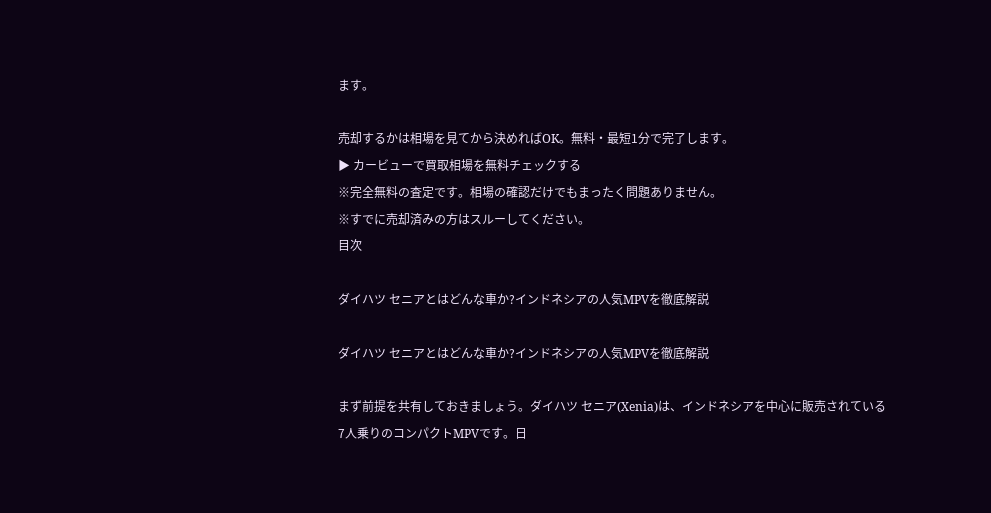ます。

売却するかは相場を見てから決めればOK。無料・最短1分で完了します。
▶ カービューで買取相場を無料チェックする
※完全無料の査定です。相場の確認だけでもまったく問題ありません。
※すでに売却済みの方はスルーしてください。
目次

ダイハツ セニアとはどんな車か?インドネシアの人気MPVを徹底解説

ダイハツ セニアとはどんな車か?インドネシアの人気MPVを徹底解説

まず前提を共有しておきましょう。ダイハツ セニア(Xenia)は、インドネシアを中心に販売されている7人乗りのコンパクトMPVです。日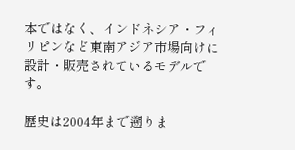本ではなく、インドネシア・フィリピンなど東南アジア市場向けに設計・販売されているモデルです。

歴史は2004年まで遡りま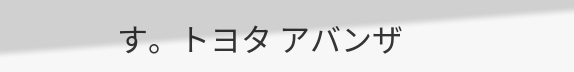す。トヨタ アバンザ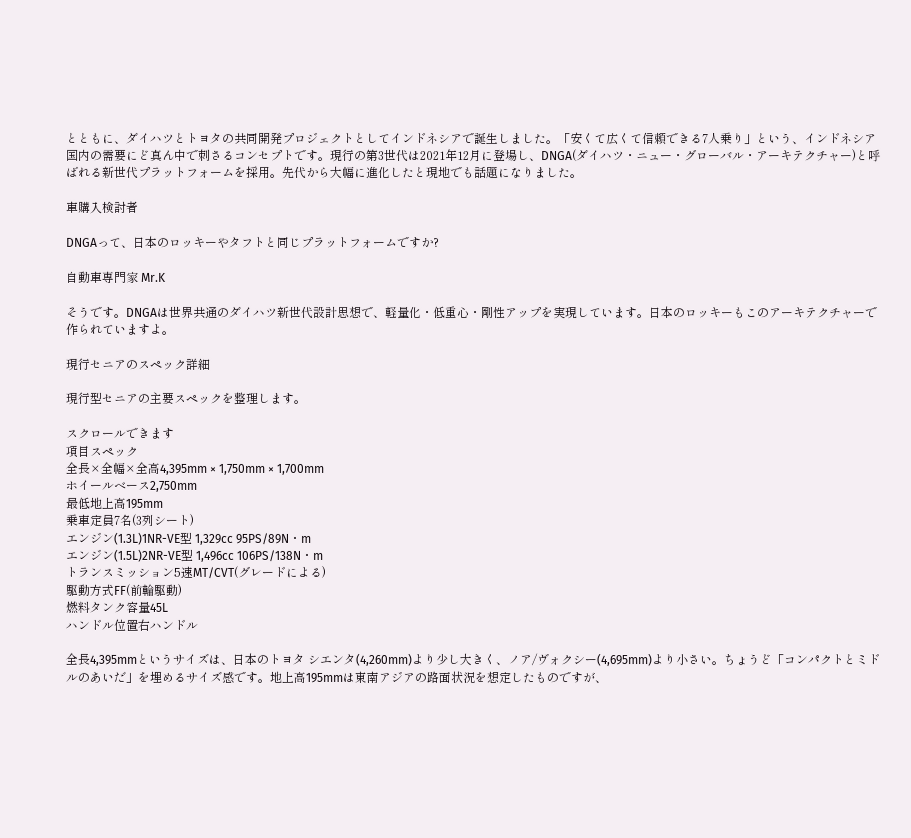とともに、ダイハツとトヨタの共同開発プロジェクトとしてインドネシアで誕生しました。「安くて広くて信頼できる7人乗り」という、インドネシア国内の需要にど真ん中で刺さるコンセプトです。現行の第3世代は2021年12月に登場し、DNGA(ダイハツ・ニュー・グローバル・アーキテクチャー)と呼ばれる新世代プラットフォームを採用。先代から大幅に進化したと現地でも話題になりました。

車購入検討者

DNGAって、日本のロッキーやタフトと同じプラットフォームですか?

自動車専門家 Mr.K

そうです。DNGAは世界共通のダイハツ新世代設計思想で、軽量化・低重心・剛性アップを実現しています。日本のロッキーもこのアーキテクチャーで作られていますよ。

現行セニアのスペック詳細

現行型セニアの主要スペックを整理します。

スクロールできます
項目スペック
全長×全幅×全高4,395mm × 1,750mm × 1,700mm
ホイールベース2,750mm
最低地上高195mm
乗車定員7名(3列シート)
エンジン(1.3L)1NR-VE型 1,329cc 95PS/89N・m
エンジン(1.5L)2NR-VE型 1,496cc 106PS/138N・m
トランスミッション5速MT/CVT(グレードによる)
駆動方式FF(前輪駆動)
燃料タンク容量45L
ハンドル位置右ハンドル

全長4,395mmというサイズは、日本のトヨタ シエンタ(4,260mm)より少し大きく、ノア/ヴォクシー(4,695mm)より小さい。ちょうど「コンパクトとミドルのあいだ」を埋めるサイズ感です。地上高195mmは東南アジアの路面状況を想定したものですが、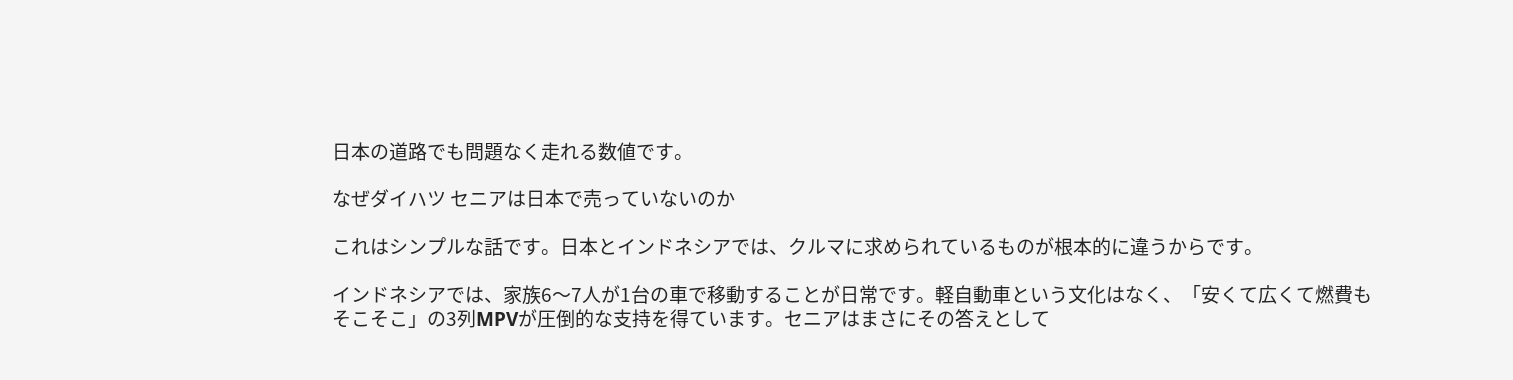日本の道路でも問題なく走れる数値です。

なぜダイハツ セニアは日本で売っていないのか

これはシンプルな話です。日本とインドネシアでは、クルマに求められているものが根本的に違うからです。

インドネシアでは、家族6〜7人が1台の車で移動することが日常です。軽自動車という文化はなく、「安くて広くて燃費もそこそこ」の3列MPVが圧倒的な支持を得ています。セニアはまさにその答えとして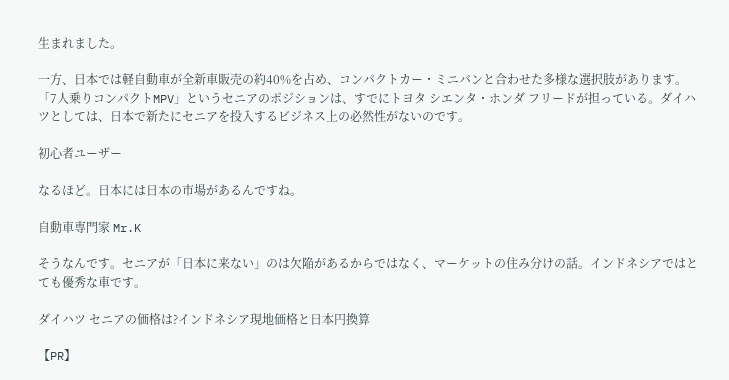生まれました。

一方、日本では軽自動車が全新車販売の約40%を占め、コンパクトカー・ミニバンと合わせた多様な選択肢があります。「7人乗りコンパクトMPV」というセニアのポジションは、すでにトヨタ シエンタ・ホンダ フリードが担っている。ダイハツとしては、日本で新たにセニアを投入するビジネス上の必然性がないのです。

初心者ユーザー

なるほど。日本には日本の市場があるんですね。

自動車専門家 Mr.K

そうなんです。セニアが「日本に来ない」のは欠陥があるからではなく、マーケットの住み分けの話。インドネシアではとても優秀な車です。

ダイハツ セニアの価格は?インドネシア現地価格と日本円換算

【PR】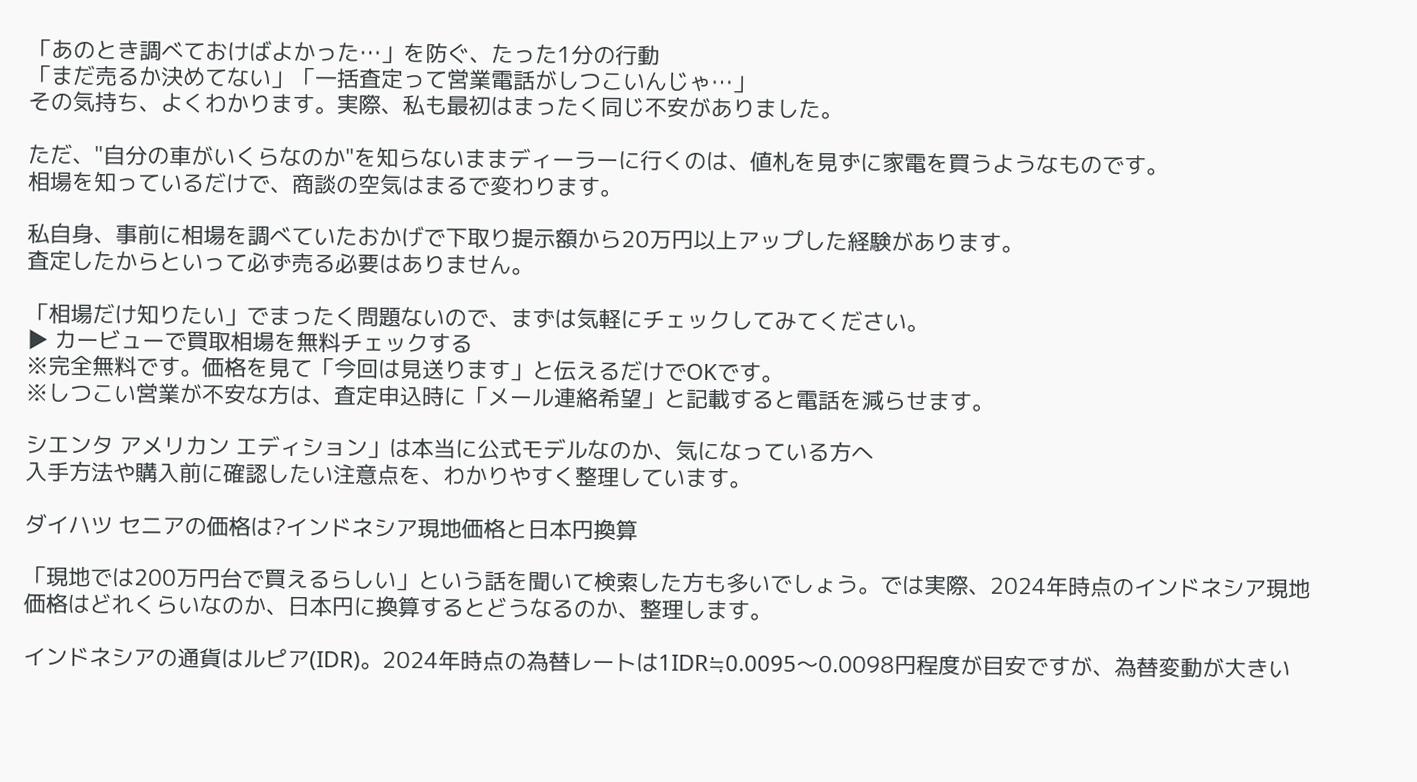「あのとき調べておけばよかった…」を防ぐ、たった1分の行動
「まだ売るか決めてない」「一括査定って営業電話がしつこいんじゃ…」
その気持ち、よくわかります。実際、私も最初はまったく同じ不安がありました。

ただ、"自分の車がいくらなのか"を知らないままディーラーに行くのは、値札を見ずに家電を買うようなものです。
相場を知っているだけで、商談の空気はまるで変わります。

私自身、事前に相場を調べていたおかげで下取り提示額から20万円以上アップした経験があります。
査定したからといって必ず売る必要はありません。

「相場だけ知りたい」でまったく問題ないので、まずは気軽にチェックしてみてください。
▶ カービューで買取相場を無料チェックする
※完全無料です。価格を見て「今回は見送ります」と伝えるだけでOKです。
※しつこい営業が不安な方は、査定申込時に「メール連絡希望」と記載すると電話を減らせます。

シエンタ アメリカン エディション」は本当に公式モデルなのか、気になっている方へ
入手方法や購入前に確認したい注意点を、わかりやすく整理しています。

ダイハツ セニアの価格は?インドネシア現地価格と日本円換算

「現地では200万円台で買えるらしい」という話を聞いて検索した方も多いでしょう。では実際、2024年時点のインドネシア現地価格はどれくらいなのか、日本円に換算するとどうなるのか、整理します。

インドネシアの通貨はルピア(IDR)。2024年時点の為替レートは1IDR≒0.0095〜0.0098円程度が目安ですが、為替変動が大きい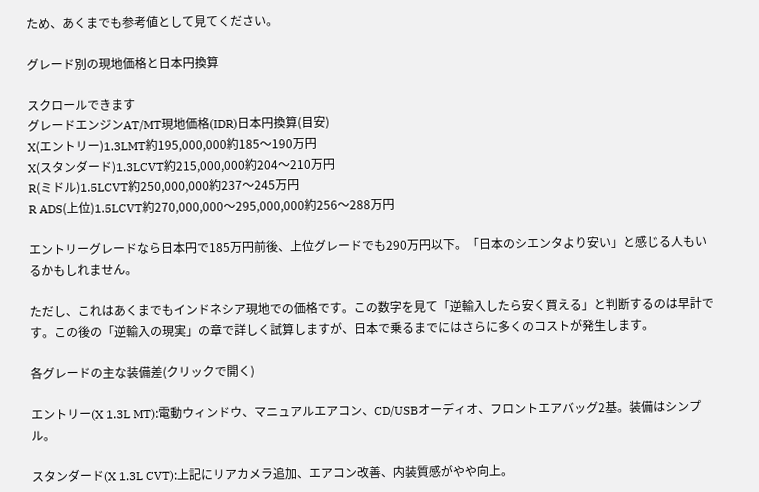ため、あくまでも参考値として見てください。

グレード別の現地価格と日本円換算

スクロールできます
グレードエンジンAT/MT現地価格(IDR)日本円換算(目安)
X(エントリー)1.3LMT約195,000,000約185〜190万円
X(スタンダード)1.3LCVT約215,000,000約204〜210万円
R(ミドル)1.5LCVT約250,000,000約237〜245万円
R ADS(上位)1.5LCVT約270,000,000〜295,000,000約256〜288万円

エントリーグレードなら日本円で185万円前後、上位グレードでも290万円以下。「日本のシエンタより安い」と感じる人もいるかもしれません。

ただし、これはあくまでもインドネシア現地での価格です。この数字を見て「逆輸入したら安く買える」と判断するのは早計です。この後の「逆輸入の現実」の章で詳しく試算しますが、日本で乗るまでにはさらに多くのコストが発生します。

各グレードの主な装備差(クリックで開く)

エントリー(X 1.3L MT):電動ウィンドウ、マニュアルエアコン、CD/USBオーディオ、フロントエアバッグ2基。装備はシンプル。

スタンダード(X 1.3L CVT):上記にリアカメラ追加、エアコン改善、内装質感がやや向上。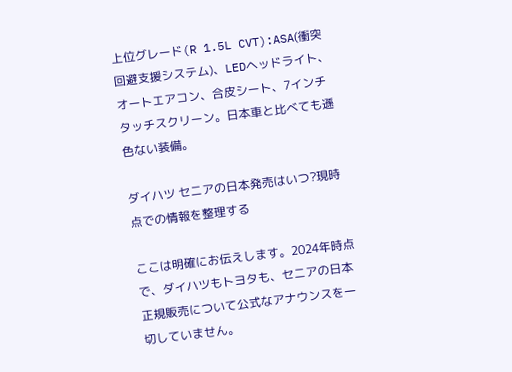上位グレード(R 1.5L CVT):ASA(衝突回避支援システム)、LEDヘッドライト、オートエアコン、合皮シート、7インチタッチスクリーン。日本車と比べても遜色ない装備。

ダイハツ セニアの日本発売はいつ?現時点での情報を整理する

ここは明確にお伝えします。2024年時点で、ダイハツもトヨタも、セニアの日本正規販売について公式なアナウンスを一切していません。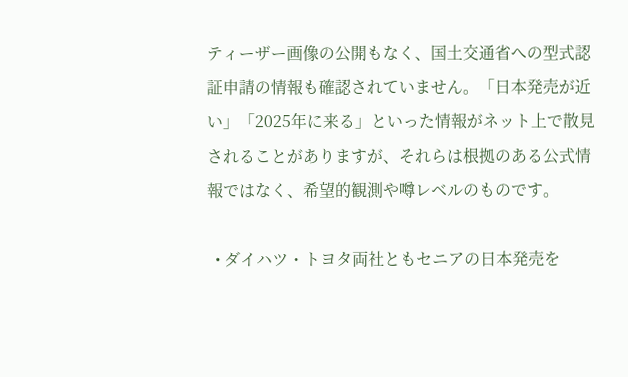ティーザー画像の公開もなく、国土交通省への型式認証申請の情報も確認されていません。「日本発売が近い」「2025年に来る」といった情報がネット上で散見されることがありますが、それらは根拠のある公式情報ではなく、希望的観測や噂レベルのものです。

  • ダイハツ・トヨタ両社ともセニアの日本発売を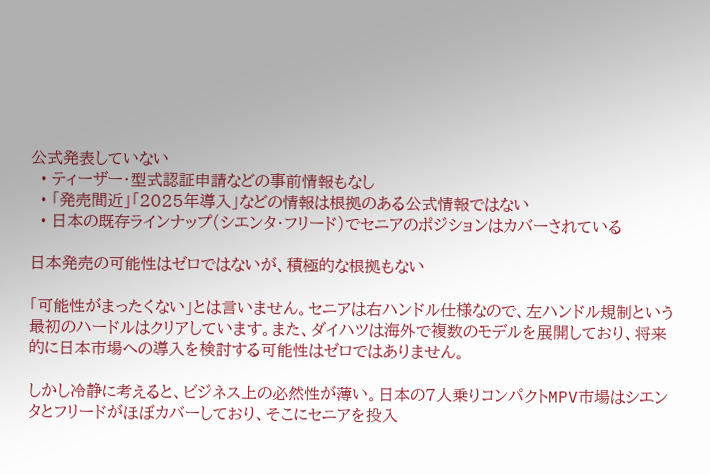公式発表していない
  • ティーザー・型式認証申請などの事前情報もなし
  • 「発売間近」「2025年導入」などの情報は根拠のある公式情報ではない
  • 日本の既存ラインナップ(シエンタ・フリード)でセニアのポジションはカバーされている

日本発売の可能性はゼロではないが、積極的な根拠もない

「可能性がまったくない」とは言いません。セニアは右ハンドル仕様なので、左ハンドル規制という最初のハードルはクリアしています。また、ダイハツは海外で複数のモデルを展開しており、将来的に日本市場への導入を検討する可能性はゼロではありません。

しかし冷静に考えると、ビジネス上の必然性が薄い。日本の7人乗りコンパクトMPV市場はシエンタとフリードがほぼカバーしており、そこにセニアを投入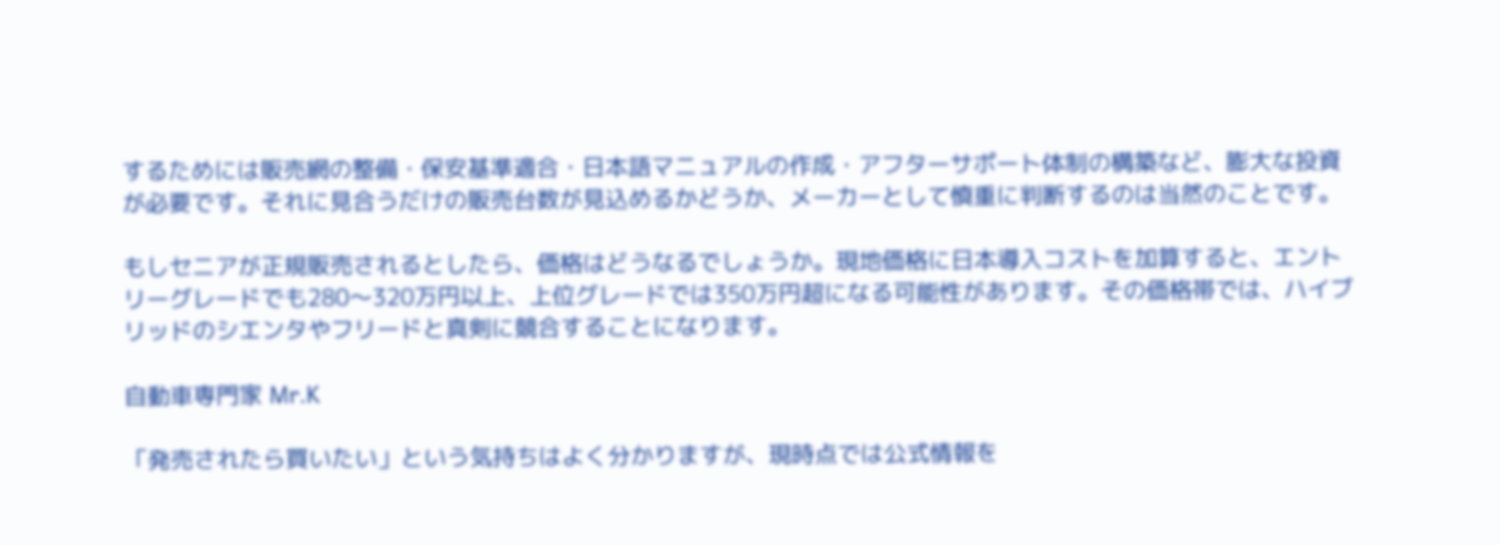するためには販売網の整備・保安基準適合・日本語マニュアルの作成・アフターサポート体制の構築など、膨大な投資が必要です。それに見合うだけの販売台数が見込めるかどうか、メーカーとして慎重に判断するのは当然のことです。

もしセニアが正規販売されるとしたら、価格はどうなるでしょうか。現地価格に日本導入コストを加算すると、エントリーグレードでも280〜320万円以上、上位グレードでは350万円超になる可能性があります。その価格帯では、ハイブリッドのシエンタやフリードと真剣に競合することになります。

自動車専門家 Mr.K

「発売されたら買いたい」という気持ちはよく分かりますが、現時点では公式情報を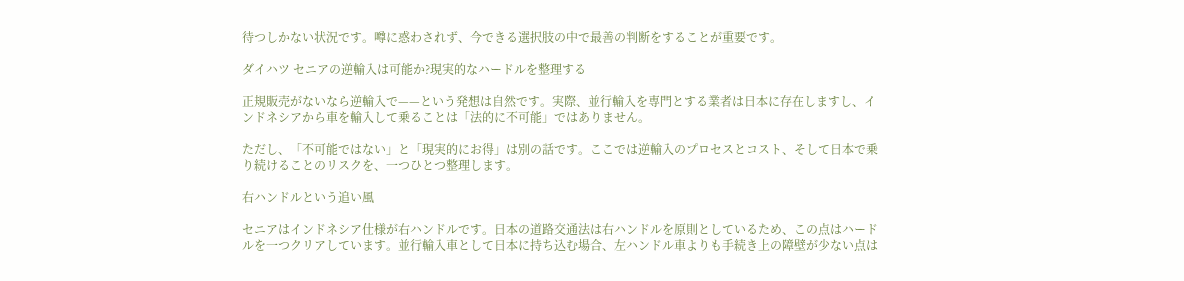待つしかない状況です。噂に惑わされず、今できる選択肢の中で最善の判断をすることが重要です。

ダイハツ セニアの逆輸入は可能か?現実的なハードルを整理する

正規販売がないなら逆輸入で——という発想は自然です。実際、並行輸入を専門とする業者は日本に存在しますし、インドネシアから車を輸入して乗ることは「法的に不可能」ではありません。

ただし、「不可能ではない」と「現実的にお得」は別の話です。ここでは逆輸入のプロセスとコスト、そして日本で乗り続けることのリスクを、一つひとつ整理します。

右ハンドルという追い風

セニアはインドネシア仕様が右ハンドルです。日本の道路交通法は右ハンドルを原則としているため、この点はハードルを一つクリアしています。並行輸入車として日本に持ち込む場合、左ハンドル車よりも手続き上の障壁が少ない点は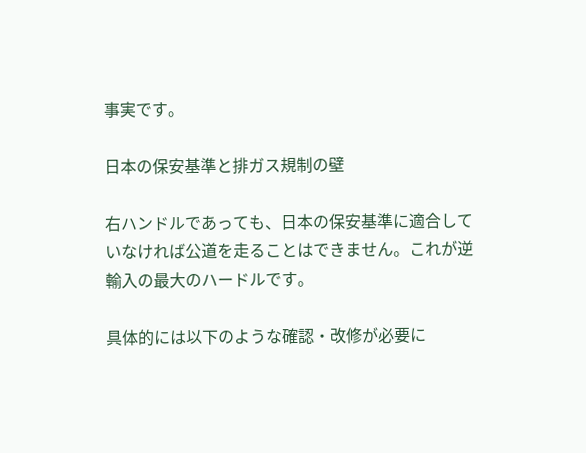事実です。

日本の保安基準と排ガス規制の壁

右ハンドルであっても、日本の保安基準に適合していなければ公道を走ることはできません。これが逆輸入の最大のハードルです。

具体的には以下のような確認・改修が必要に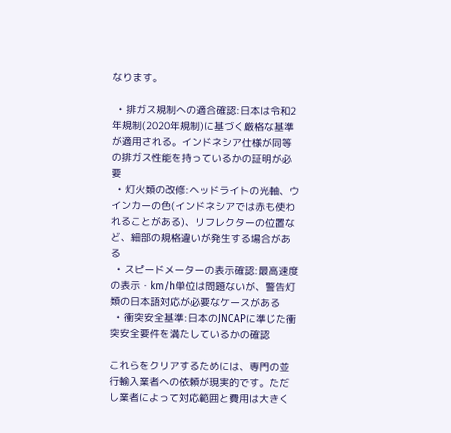なります。

  • 排ガス規制への適合確認:日本は令和2年規制(2020年規制)に基づく厳格な基準が適用される。インドネシア仕様が同等の排ガス性能を持っているかの証明が必要
  • 灯火類の改修:ヘッドライトの光軸、ウインカーの色(インドネシアでは赤も使われることがある)、リフレクターの位置など、細部の規格違いが発生する場合がある
  • スピードメーターの表示確認:最高速度の表示・km/h単位は問題ないが、警告灯類の日本語対応が必要なケースがある
  • 衝突安全基準:日本のJNCAPに準じた衝突安全要件を満たしているかの確認

これらをクリアするためには、専門の並行輸入業者への依頼が現実的です。ただし業者によって対応範囲と費用は大きく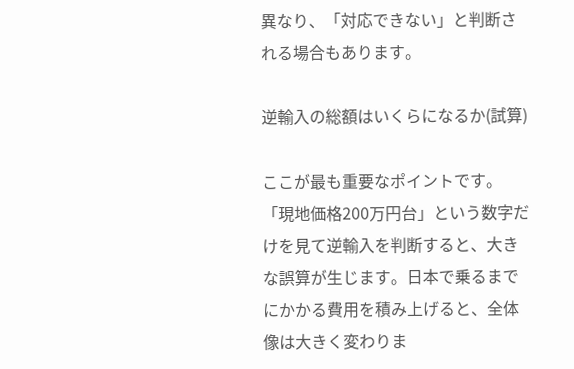異なり、「対応できない」と判断される場合もあります。

逆輸入の総額はいくらになるか(試算)

ここが最も重要なポイントです。「現地価格200万円台」という数字だけを見て逆輸入を判断すると、大きな誤算が生じます。日本で乗るまでにかかる費用を積み上げると、全体像は大きく変わりま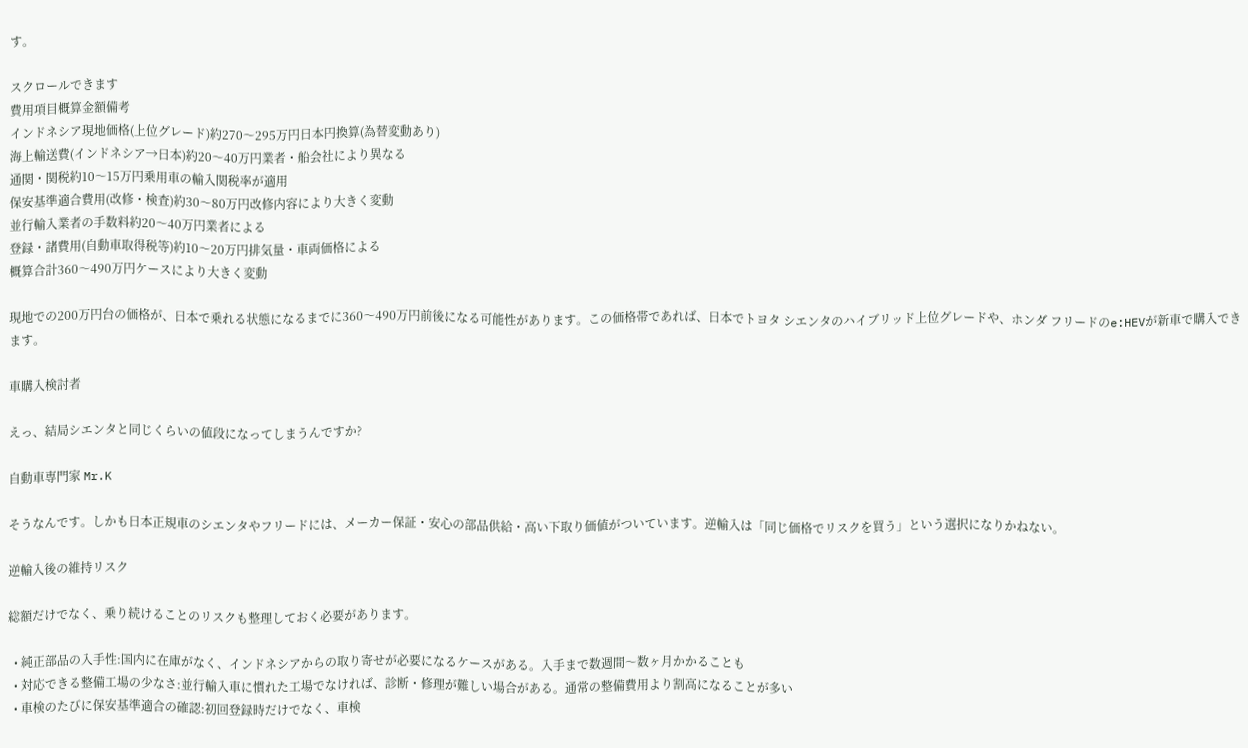す。

スクロールできます
費用項目概算金額備考
インドネシア現地価格(上位グレード)約270〜295万円日本円換算(為替変動あり)
海上輸送費(インドネシア→日本)約20〜40万円業者・船会社により異なる
通関・関税約10〜15万円乗用車の輸入関税率が適用
保安基準適合費用(改修・検査)約30〜80万円改修内容により大きく変動
並行輸入業者の手数料約20〜40万円業者による
登録・諸費用(自動車取得税等)約10〜20万円排気量・車両価格による
概算合計360〜490万円ケースにより大きく変動

現地での200万円台の価格が、日本で乗れる状態になるまでに360〜490万円前後になる可能性があります。この価格帯であれば、日本でトヨタ シエンタのハイブリッド上位グレードや、ホンダ フリードのe:HEVが新車で購入できます。

車購入検討者

えっ、結局シエンタと同じくらいの値段になってしまうんですか?

自動車専門家 Mr.K

そうなんです。しかも日本正規車のシエンタやフリードには、メーカー保証・安心の部品供給・高い下取り価値がついています。逆輸入は「同じ価格でリスクを買う」という選択になりかねない。

逆輸入後の維持リスク

総額だけでなく、乗り続けることのリスクも整理しておく必要があります。

  • 純正部品の入手性:国内に在庫がなく、インドネシアからの取り寄せが必要になるケースがある。入手まで数週間〜数ヶ月かかることも
  • 対応できる整備工場の少なさ:並行輸入車に慣れた工場でなければ、診断・修理が難しい場合がある。通常の整備費用より割高になることが多い
  • 車検のたびに保安基準適合の確認:初回登録時だけでなく、車検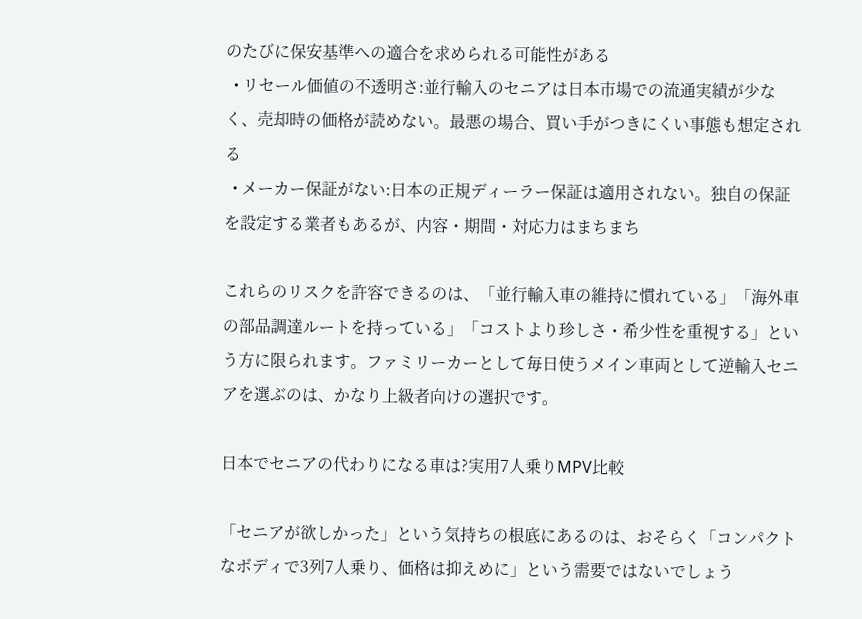のたびに保安基準への適合を求められる可能性がある
  • リセール価値の不透明さ:並行輸入のセニアは日本市場での流通実績が少なく、売却時の価格が読めない。最悪の場合、買い手がつきにくい事態も想定される
  • メーカー保証がない:日本の正規ディーラー保証は適用されない。独自の保証を設定する業者もあるが、内容・期間・対応力はまちまち

これらのリスクを許容できるのは、「並行輸入車の維持に慣れている」「海外車の部品調達ルートを持っている」「コストより珍しさ・希少性を重視する」という方に限られます。ファミリーカーとして毎日使うメイン車両として逆輸入セニアを選ぶのは、かなり上級者向けの選択です。

日本でセニアの代わりになる車は?実用7人乗りMPV比較

「セニアが欲しかった」という気持ちの根底にあるのは、おそらく「コンパクトなボディで3列7人乗り、価格は抑えめに」という需要ではないでしょう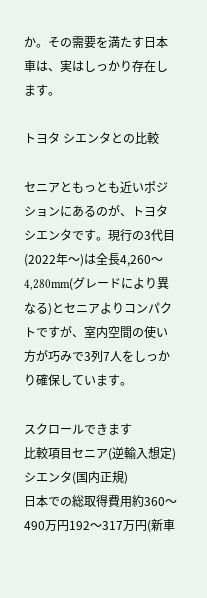か。その需要を満たす日本車は、実はしっかり存在します。

トヨタ シエンタとの比較

セニアともっとも近いポジションにあるのが、トヨタ シエンタです。現行の3代目(2022年〜)は全長4,260〜4,280mm(グレードにより異なる)とセニアよりコンパクトですが、室内空間の使い方が巧みで3列7人をしっかり確保しています。

スクロールできます
比較項目セニア(逆輸入想定)シエンタ(国内正規)
日本での総取得費用約360〜490万円192〜317万円(新車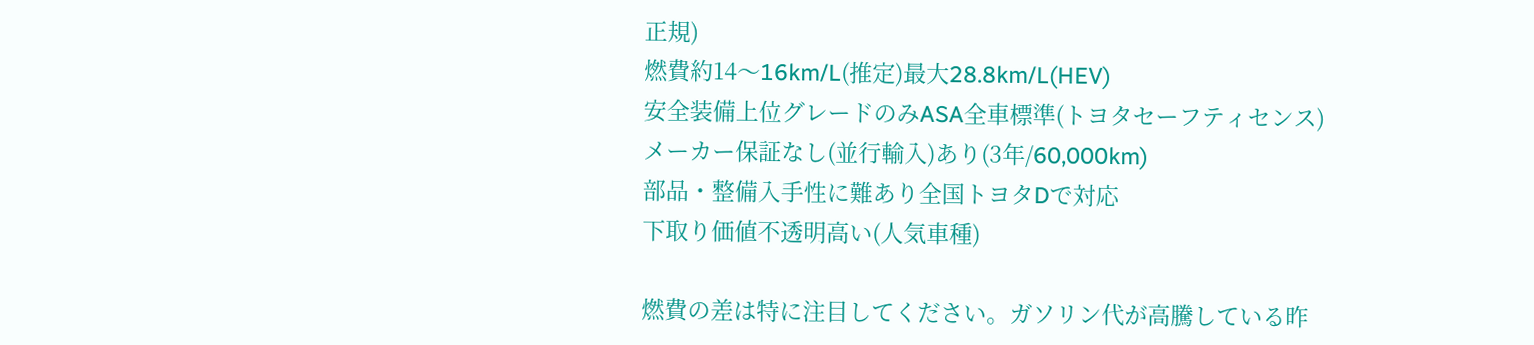正規)
燃費約14〜16km/L(推定)最大28.8km/L(HEV)
安全装備上位グレードのみASA全車標準(トヨタセーフティセンス)
メーカー保証なし(並行輸入)あり(3年/60,000km)
部品・整備入手性に難あり全国トヨタDで対応
下取り価値不透明高い(人気車種)

燃費の差は特に注目してください。ガソリン代が高騰している昨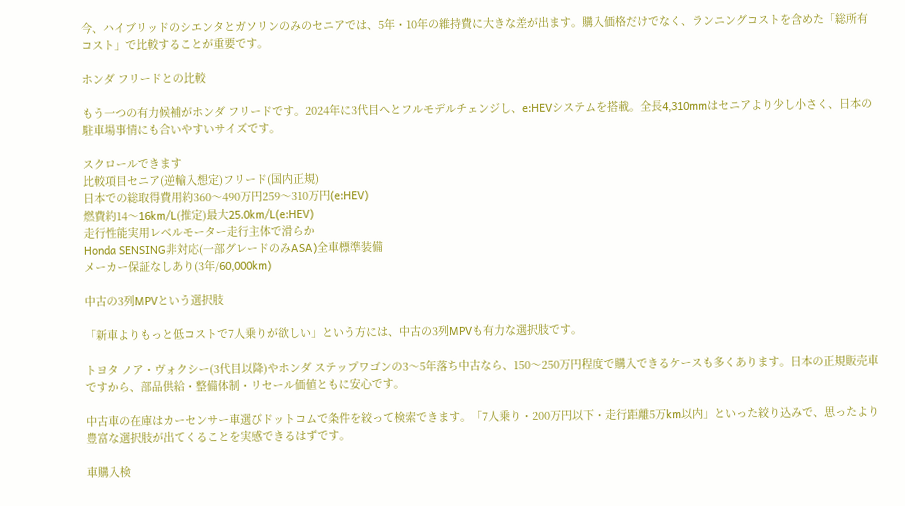今、ハイブリッドのシエンタとガソリンのみのセニアでは、5年・10年の維持費に大きな差が出ます。購入価格だけでなく、ランニングコストを含めた「総所有コスト」で比較することが重要です。

ホンダ フリードとの比較

もう一つの有力候補がホンダ フリードです。2024年に3代目へとフルモデルチェンジし、e:HEVシステムを搭載。全長4,310mmはセニアより少し小さく、日本の駐車場事情にも合いやすいサイズです。

スクロールできます
比較項目セニア(逆輸入想定)フリード(国内正規)
日本での総取得費用約360〜490万円259〜310万円(e:HEV)
燃費約14〜16km/L(推定)最大25.0km/L(e:HEV)
走行性能実用レベルモーター走行主体で滑らか
Honda SENSING非対応(一部グレードのみASA)全車標準装備
メーカー保証なしあり(3年/60,000km)

中古の3列MPVという選択肢

「新車よりもっと低コストで7人乗りが欲しい」という方には、中古の3列MPVも有力な選択肢です。

トヨタ ノア・ヴォクシー(3代目以降)やホンダ ステップワゴンの3〜5年落ち中古なら、150〜250万円程度で購入できるケースも多くあります。日本の正規販売車ですから、部品供給・整備体制・リセール価値ともに安心です。

中古車の在庫はカーセンサー車選びドットコムで条件を絞って検索できます。「7人乗り・200万円以下・走行距離5万km以内」といった絞り込みで、思ったより豊富な選択肢が出てくることを実感できるはずです。

車購入検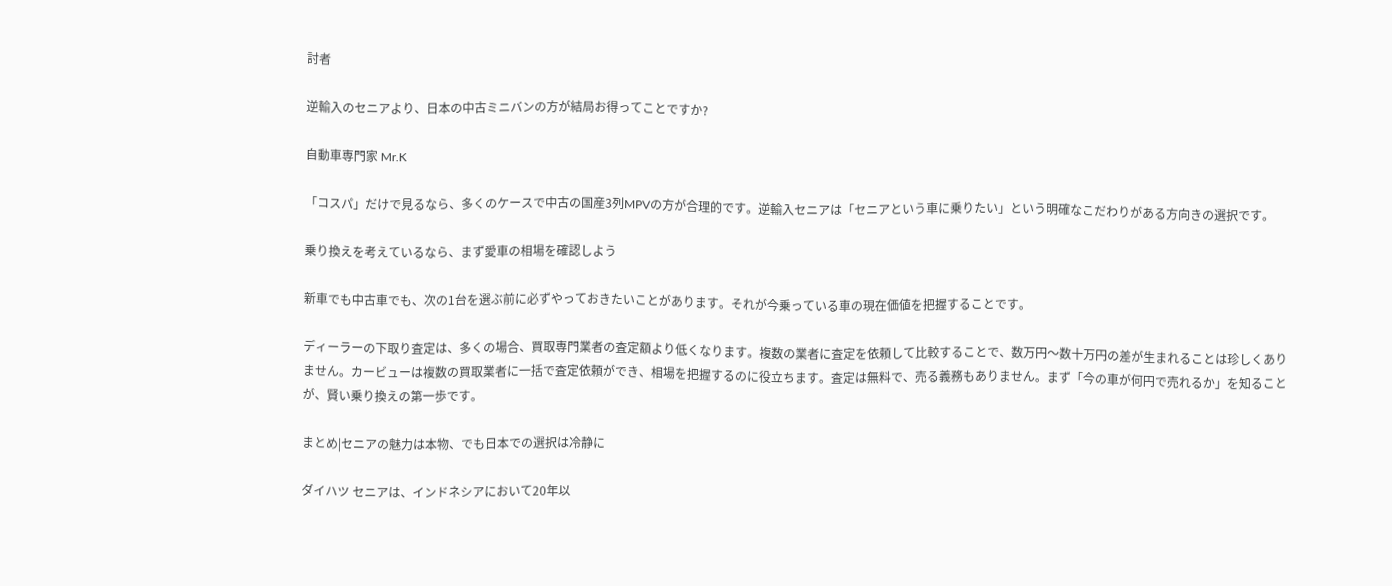討者

逆輸入のセニアより、日本の中古ミニバンの方が結局お得ってことですか?

自動車専門家 Mr.K

「コスパ」だけで見るなら、多くのケースで中古の国産3列MPVの方が合理的です。逆輸入セニアは「セニアという車に乗りたい」という明確なこだわりがある方向きの選択です。

乗り換えを考えているなら、まず愛車の相場を確認しよう

新車でも中古車でも、次の1台を選ぶ前に必ずやっておきたいことがあります。それが今乗っている車の現在価値を把握することです。

ディーラーの下取り査定は、多くの場合、買取専門業者の査定額より低くなります。複数の業者に査定を依頼して比較することで、数万円〜数十万円の差が生まれることは珍しくありません。カービューは複数の買取業者に一括で査定依頼ができ、相場を把握するのに役立ちます。査定は無料で、売る義務もありません。まず「今の車が何円で売れるか」を知ることが、賢い乗り換えの第一歩です。

まとめ|セニアの魅力は本物、でも日本での選択は冷静に

ダイハツ セニアは、インドネシアにおいて20年以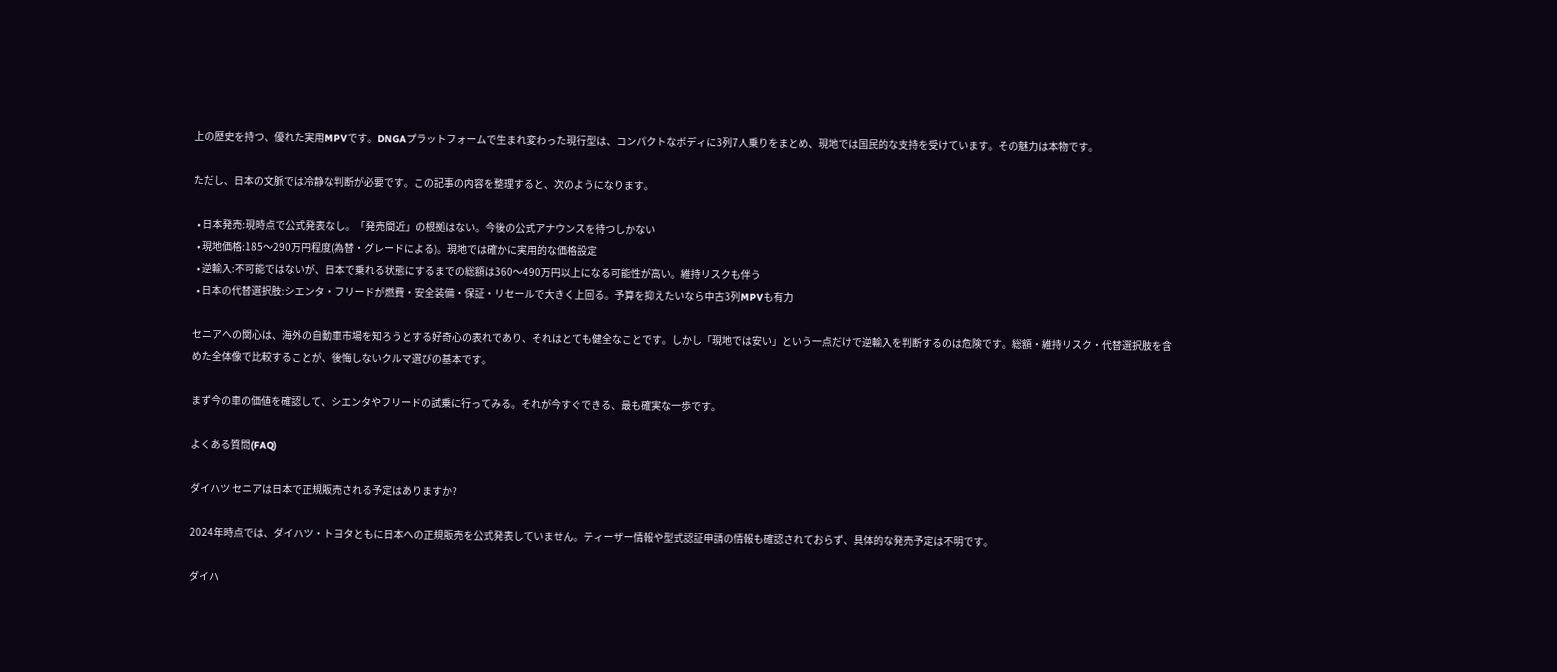上の歴史を持つ、優れた実用MPVです。DNGAプラットフォームで生まれ変わった現行型は、コンパクトなボディに3列7人乗りをまとめ、現地では国民的な支持を受けています。その魅力は本物です。

ただし、日本の文脈では冷静な判断が必要です。この記事の内容を整理すると、次のようになります。

  • 日本発売:現時点で公式発表なし。「発売間近」の根拠はない。今後の公式アナウンスを待つしかない
  • 現地価格:185〜290万円程度(為替・グレードによる)。現地では確かに実用的な価格設定
  • 逆輸入:不可能ではないが、日本で乗れる状態にするまでの総額は360〜490万円以上になる可能性が高い。維持リスクも伴う
  • 日本の代替選択肢:シエンタ・フリードが燃費・安全装備・保証・リセールで大きく上回る。予算を抑えたいなら中古3列MPVも有力

セニアへの関心は、海外の自動車市場を知ろうとする好奇心の表れであり、それはとても健全なことです。しかし「現地では安い」という一点だけで逆輸入を判断するのは危険です。総額・維持リスク・代替選択肢を含めた全体像で比較することが、後悔しないクルマ選びの基本です。

まず今の車の価値を確認して、シエンタやフリードの試乗に行ってみる。それが今すぐできる、最も確実な一歩です。

よくある質問(FAQ)

ダイハツ セニアは日本で正規販売される予定はありますか?

2024年時点では、ダイハツ・トヨタともに日本への正規販売を公式発表していません。ティーザー情報や型式認証申請の情報も確認されておらず、具体的な発売予定は不明です。

ダイハ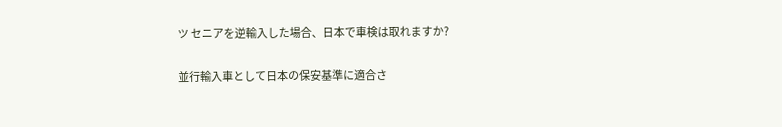ツ セニアを逆輸入した場合、日本で車検は取れますか?

並行輸入車として日本の保安基準に適合さ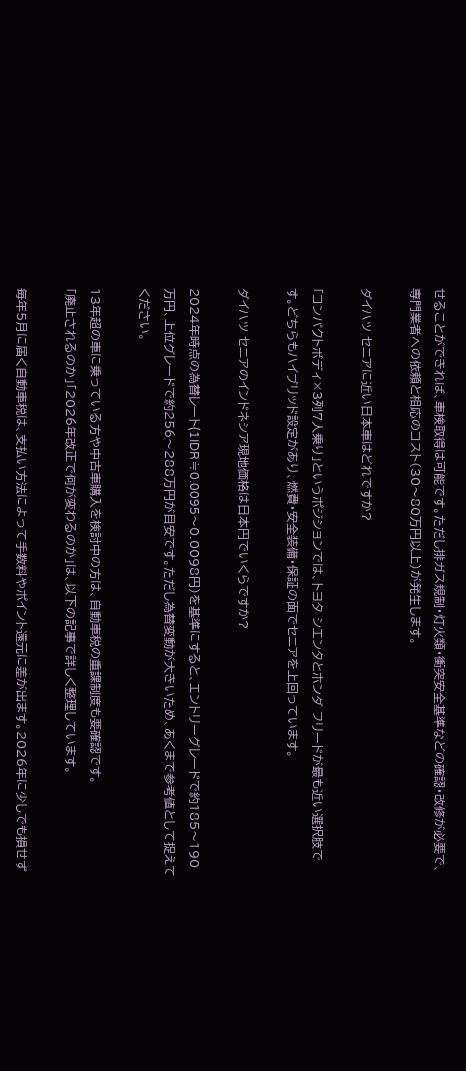せることができれば、車検取得は可能です。ただし排ガス規制・灯火類・衝突安全基準などの確認・改修が必要で、専門業者への依頼と相応のコスト(30〜80万円以上)が発生します。

ダイハツ セニアに近い日本車はどれですか?

「コンパクトボディ×3列7人乗り」というポジションでは、トヨタ シエンタとホンダ フリードが最も近い選択肢です。どちらもハイブリッド設定があり、燃費・安全装備・保証の面でセニアを上回っています。

ダイハツ セニアのインドネシア現地価格は日本円でいくらですか?

2024年時点の為替レート(1IDR≒0.0095〜0.0098円)を基準にすると、エントリーグレードで約185〜190万円、上位グレードで約256〜288万円が目安です。ただし為替変動が大きいため、あくまで参考値として捉えてください。

13年超の車に乗っている方や中古車購入を検討中の方は、自動車税の重課制度も要確認です。
「廃止されるのか」「2026年改正で何が変わるのか」は、以下の記事で詳しく整理しています。

毎年5月に届く自動車税は、支払い方法によって手数料やポイント還元に差が出ます。2026年に少しでも損せず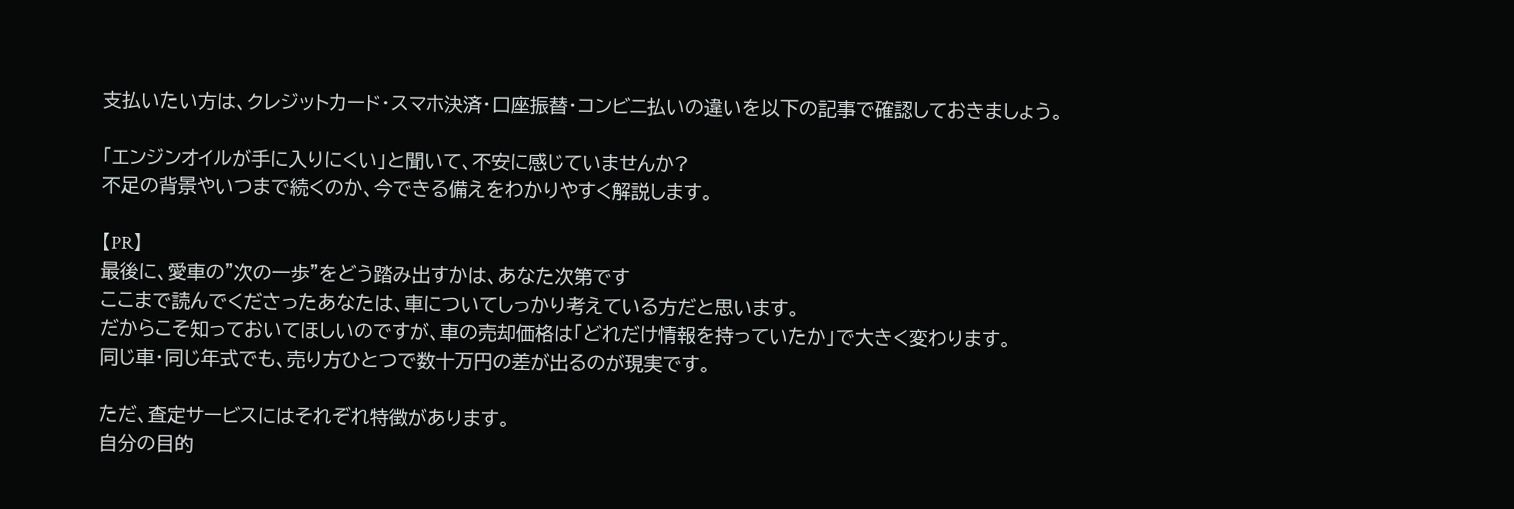支払いたい方は、クレジットカード・スマホ決済・口座振替・コンビニ払いの違いを以下の記事で確認しておきましょう。

「エンジンオイルが手に入りにくい」と聞いて、不安に感じていませんか?
不足の背景やいつまで続くのか、今できる備えをわかりやすく解説します。

【PR】
最後に、愛車の"次の一歩"をどう踏み出すかは、あなた次第です
ここまで読んでくださったあなたは、車についてしっかり考えている方だと思います。
だからこそ知っておいてほしいのですが、車の売却価格は「どれだけ情報を持っていたか」で大きく変わります。
同じ車・同じ年式でも、売り方ひとつで数十万円の差が出るのが現実です。

ただ、査定サービスにはそれぞれ特徴があります。
自分の目的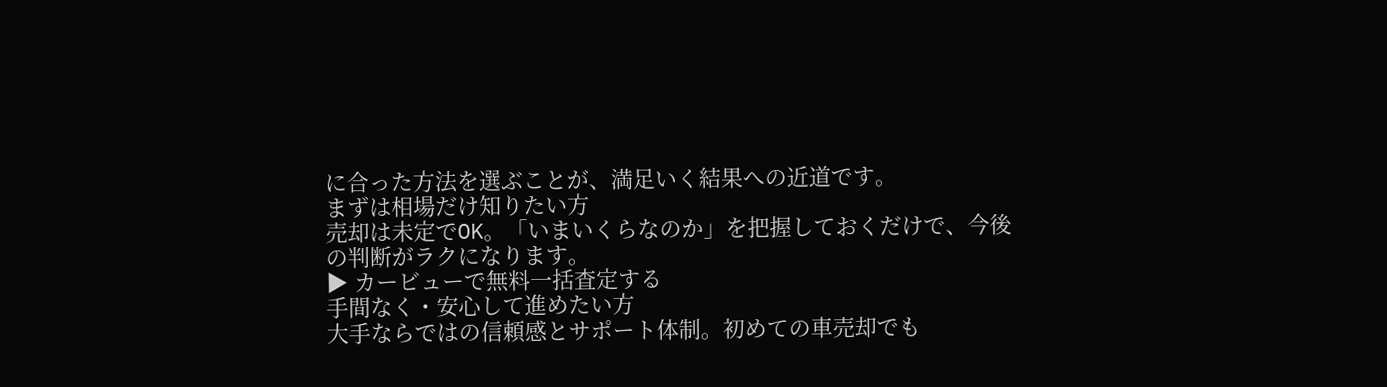に合った方法を選ぶことが、満足いく結果への近道です。
まずは相場だけ知りたい方
売却は未定でOK。「いまいくらなのか」を把握しておくだけで、今後の判断がラクになります。
▶ カービューで無料一括査定する
手間なく・安心して進めたい方
大手ならではの信頼感とサポート体制。初めての車売却でも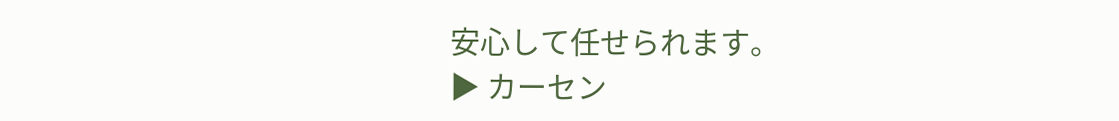安心して任せられます。
▶ カーセン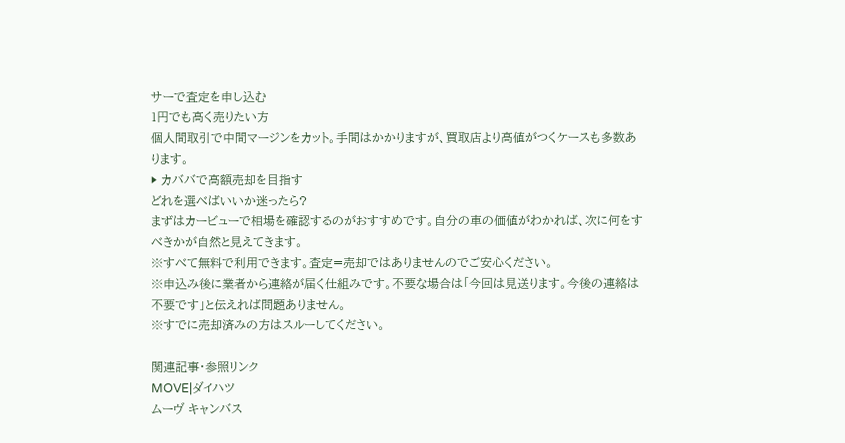サーで査定を申し込む
1円でも高く売りたい方
個人間取引で中間マージンをカット。手間はかかりますが、買取店より高値がつくケースも多数あります。
▶ カババで高額売却を目指す
どれを選べばいいか迷ったら?
まずはカービューで相場を確認するのがおすすめです。自分の車の価値がわかれば、次に何をすべきかが自然と見えてきます。
※すべて無料で利用できます。査定=売却ではありませんのでご安心ください。
※申込み後に業者から連絡が届く仕組みです。不要な場合は「今回は見送ります。今後の連絡は不要です」と伝えれば問題ありません。
※すでに売却済みの方はスルーしてください。

関連記事・参照リンク
MOVE|ダイハツ
ムーヴ キャンバス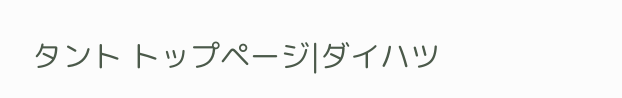タント トップページ|ダイハツ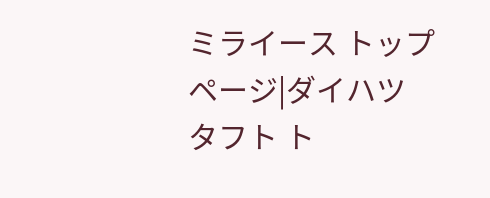ミライース トップページ|ダイハツ
タフト ト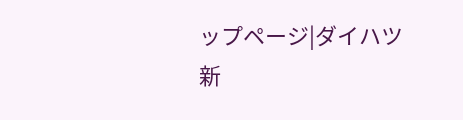ップページ|ダイハツ
新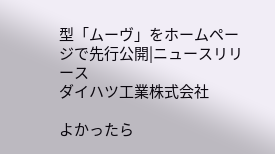型「ムーヴ」をホームページで先行公開|ニュースリリース
ダイハツ工業株式会社

よかったら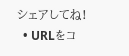シェアしてね!
  • URLをコ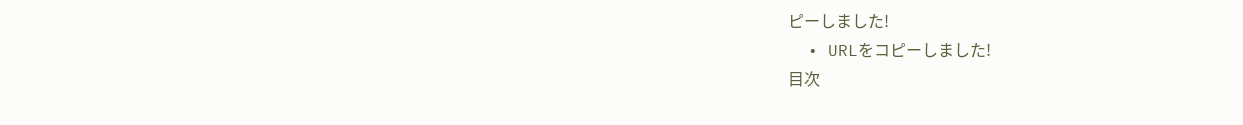ピーしました!
  • URLをコピーしました!
目次